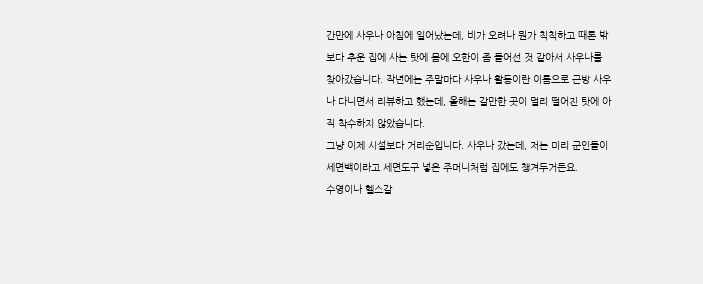간만에 사우나 아침에 일어났는데, 비가 오려나 뭔가 칙칙하고 때론 밖보다 추운 집에 사는 탓에 몸에 오한이 좀 들어선 것 같아서 사우나를 찾아갔습니다. 작년에는 주말마다 사우나 활동이란 이름으로 근방 사우나 다니면서 리뷰하고 했는데, 올해는 갈만한 곳이 멀리 떨어진 탓에 아직 착수하지 않았습니다.
그냥 이제 시설보다 거리순입니다. 사우나 갔는데, 저는 미리 군인들이 세면백이라고 세면도구 넣은 주머니처럼 집에도 챙겨두거든요.
수영이나 헬스갈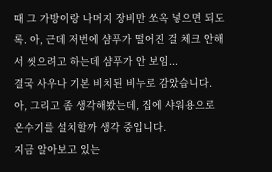때 그 가방이랑 나머지 장비만 쏘옥 넣으면 되도록. 아, 근데 저번에 샴푸가 떨어진 걸 체크 안해서 씻으려고 하는데 샴푸가 안 보임...
결국 사우나 기본 비치된 비누로 감았습니다. 아, 그리고 좀 생각해봤는데, 집에 샤워용으로 온수기를 설치할까 생각 중입니다.
지금 알아보고 있는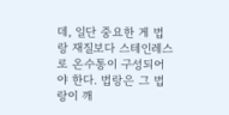데, 일단 중요한 게 법랑 재질보다 스테인레스로 온수통이 구성되어야 한다. 법랑은 그 법랑이 깨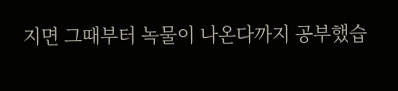지면 그때부터 녹물이 나온다까지 공부했습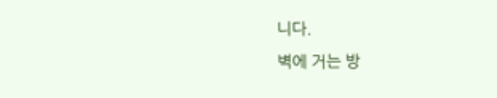니다.
벽에 거는 방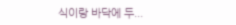식이랑 바닥에 두...